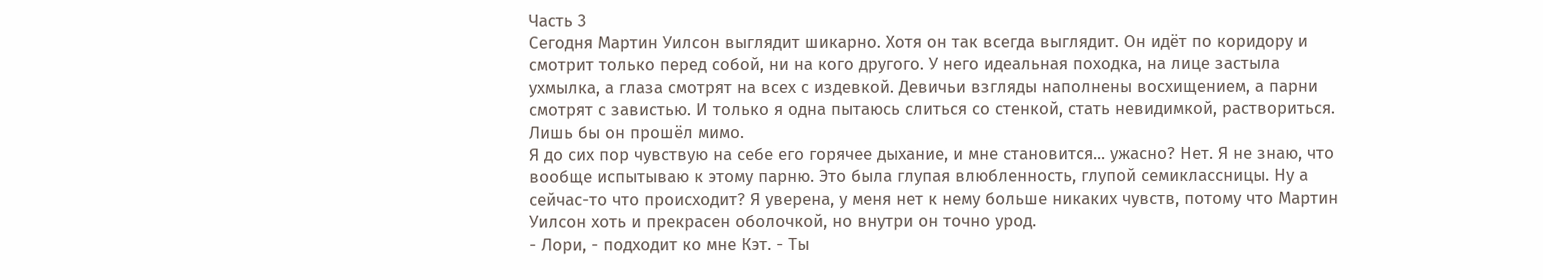Часть 3
Сегодня Мартин Уилсон выглядит шикарно. Хотя он так всегда выглядит. Он идёт по коридору и смотрит только перед собой, ни на кого другого. У него идеальная походка, на лице застыла ухмылка, а глаза смотрят на всех с издевкой. Девичьи взгляды наполнены восхищением, а парни смотрят с завистью. И только я одна пытаюсь слиться со стенкой, стать невидимкой, раствориться. Лишь бы он прошёл мимо.
Я до сих пор чувствую на себе его горячее дыхание, и мне становится... ужасно? Нет. Я не знаю, что вообще испытываю к этому парню. Это была глупая влюбленность, глупой семиклассницы. Ну а сейчас-то что происходит? Я уверена, у меня нет к нему больше никаких чувств, потому что Мартин Уилсон хоть и прекрасен оболочкой, но внутри он точно урод.
- Лори, - подходит ко мне Кэт. - Ты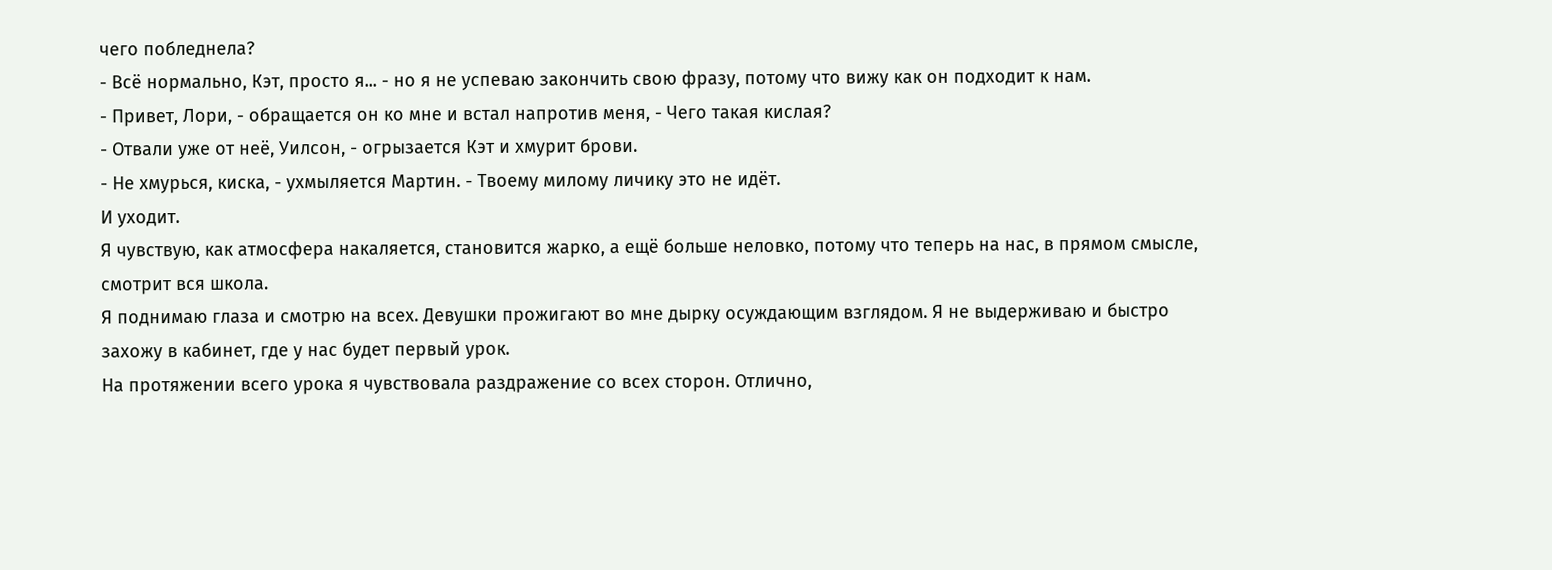чего побледнела?
- Всё нормально, Кэт, просто я... - но я не успеваю закончить свою фразу, потому что вижу как он подходит к нам.
- Привет, Лори, - обращается он ко мне и встал напротив меня, - Чего такая кислая?
- Отвали уже от неё, Уилсон, - огрызается Кэт и хмурит брови.
- Не хмурься, киска, - ухмыляется Мартин. - Твоему милому личику это не идёт.
И уходит.
Я чувствую, как атмосфера накаляется, становится жарко, а ещё больше неловко, потому что теперь на нас, в прямом смысле, смотрит вся школа.
Я поднимаю глаза и смотрю на всех. Девушки прожигают во мне дырку осуждающим взглядом. Я не выдерживаю и быстро захожу в кабинет, где у нас будет первый урок.
На протяжении всего урока я чувствовала раздражение со всех сторон. Отлично,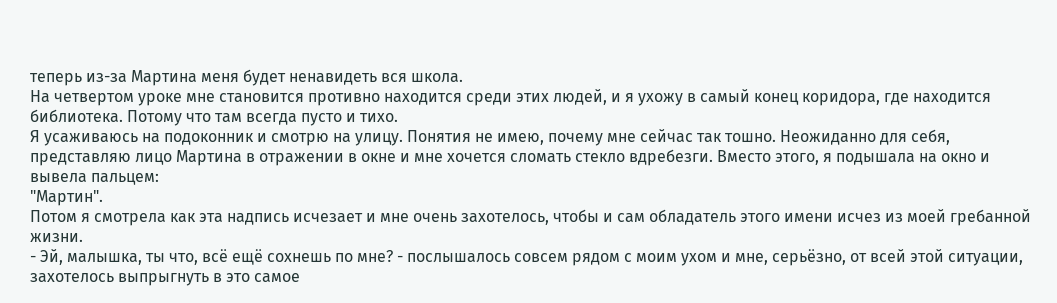теперь из-за Мартина меня будет ненавидеть вся школа.
На четвертом уроке мне становится противно находится среди этих людей, и я ухожу в самый конец коридора, где находится библиотека. Потому что там всегда пусто и тихо.
Я усаживаюсь на подоконник и смотрю на улицу. Понятия не имею, почему мне сейчас так тошно. Неожиданно для себя, представляю лицо Мартина в отражении в окне и мне хочется сломать стекло вдребезги. Вместо этого, я подышала на окно и вывела пальцем:
"Мартин".
Потом я смотрела как эта надпись исчезает и мне очень захотелось, чтобы и сам обладатель этого имени исчез из моей гребанной жизни.
- Эй, малышка, ты что, всё ещё сохнешь по мне? - послышалось совсем рядом с моим ухом и мне, серьёзно, от всей этой ситуации, захотелось выпрыгнуть в это самое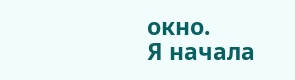окно.
Я начала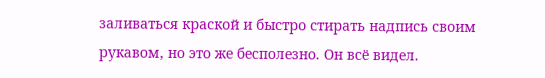заливаться краской и быстро стирать надпись своим рукавом, но это же бесполезно. Он всё видел.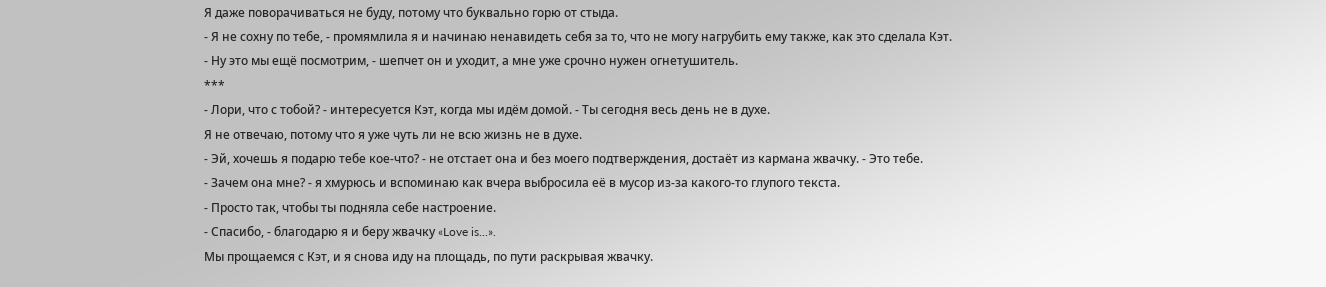Я даже поворачиваться не буду, потому что буквально горю от стыда.
- Я не сохну по тебе, - промямлила я и начинаю ненавидеть себя за то, что не могу нагрубить ему также, как это сделала Кэт.
- Ну это мы ещё посмотрим, - шепчет он и уходит, а мне уже срочно нужен огнетушитель.
***
- Лори, что с тобой? - интересуется Кэт, когда мы идём домой. - Ты сегодня весь день не в духе.
Я не отвечаю, потому что я уже чуть ли не всю жизнь не в духе.
- Эй, хочешь я подарю тебе кое-что? - не отстает она и без моего подтверждения, достаёт из кармана жвачку. - Это тебе.
- Зачем она мне? - я хмурюсь и вспоминаю как вчера выбросила её в мусор из-за какого-то глупого текста.
- Просто так, чтобы ты подняла себе настроение.
- Спасибо, - благодарю я и беру жвачку «Love is...».
Мы прощаемся с Кэт, и я снова иду на площадь, по пути раскрывая жвачку.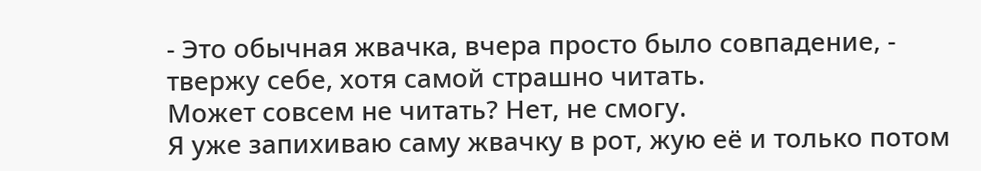- Это обычная жвачка, вчера просто было совпадение, - твержу себе, хотя самой страшно читать.
Может совсем не читать? Нет, не смогу.
Я уже запихиваю саму жвачку в рот, жую её и только потом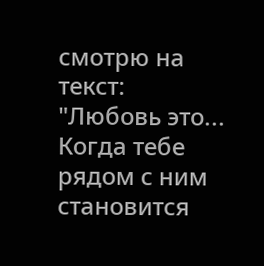смотрю на текст:
"Любовь это... Когда тебе рядом с ним становится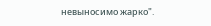невыносимо жарко".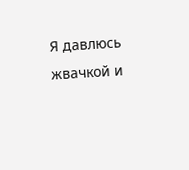Я давлюсь жвачкой и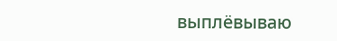выплёвываю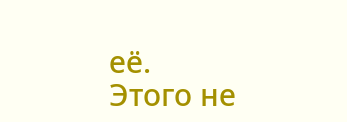её.
Этого не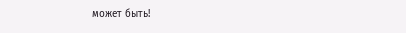может быть!